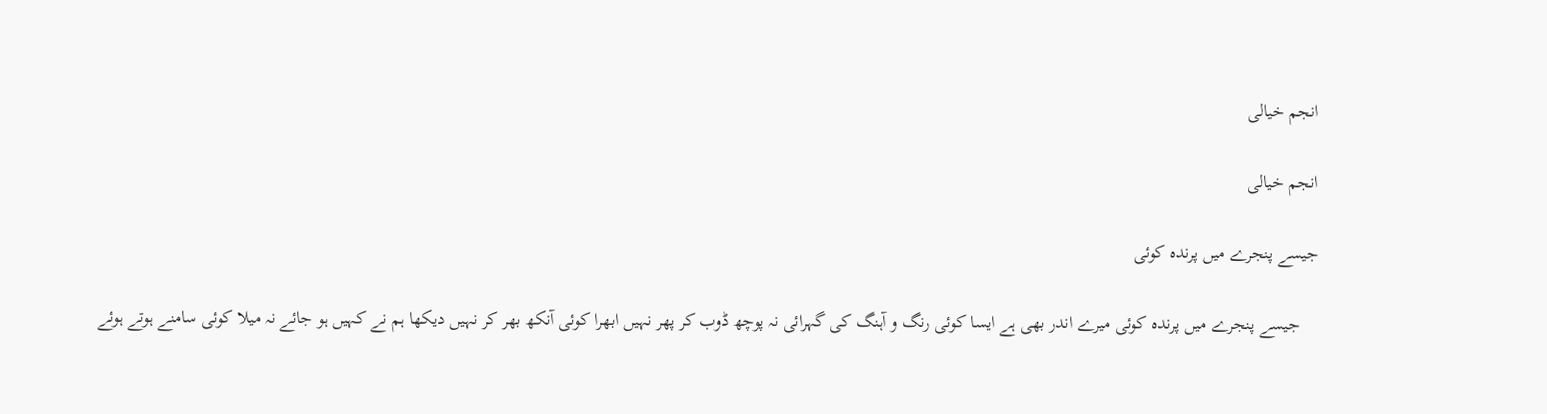انجم خیالی

انجم خیالی

جیسے پنجرے میں پرندہ کوئی

    جیسے پنجرے میں پرندہ کوئی میرے اندر بھی ہے ایسا کوئی رنگ و آہنگ کی گہرائی نہ پوچھ ڈوب کر پھر نہیں ابھرا کوئی آنکھ بھر کر نہیں دیکھا ہم نے کہیں ہو جائے نہ میلا کوئی سامنے ہوتے ہوئے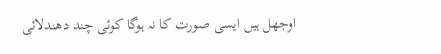اوجھل ہیں ایسی صورت کا نہ ہوگا کوئی چند دھندلائی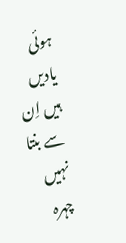ہوئی یادیں ہیں اِن سے بنتا نہیں چہرہ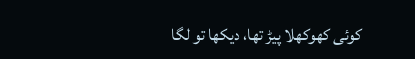کوئی کھوکھلا پیڑ تھا، دیکھا تو لگا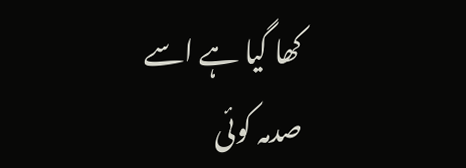کھا گیا ہے اسے صدمہ کوئی